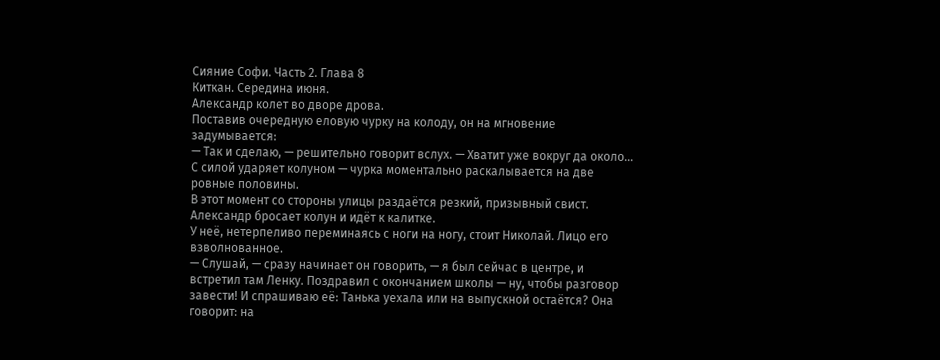Сияние Софи. Часть 2. Глава 8
Киткан. Середина июня.
Александр колет во дворе дрова.
Поставив очередную еловую чурку на колоду, он на мгновение задумывается:
— Так и сделаю, — решительно говорит вслух. — Хватит уже вокруг да около…
С силой ударяет колуном — чурка моментально раскалывается на две ровные половины.
В этот момент со стороны улицы раздаётся резкий, призывный свист. Александр бросает колун и идёт к калитке.
У неё, нетерпеливо переминаясь с ноги на ногу, стоит Николай. Лицо его взволнованное.
— Слушай, — сразу начинает он говорить, — я был сейчас в центре, и встретил там Ленку. Поздравил с окончанием школы — ну, чтобы разговор завести! И спрашиваю её: Танька уехала или на выпускной остаётся? Она говорит: на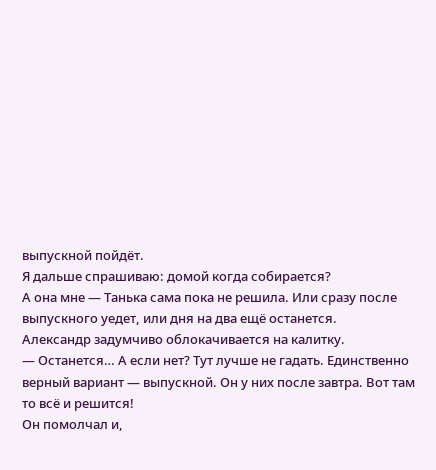выпускной пойдёт.
Я дальше спрашиваю: домой когда собирается?
А она мне — Танька сама пока не решила. Или сразу после выпускного уедет, или дня на два ещё останется.
Александр задумчиво облокачивается на калитку.
— Останется… А если нет? Тут лучше не гадать. Единственно верный вариант — выпускной. Он у них после завтра. Вот там то всё и решится!
Он помолчал и,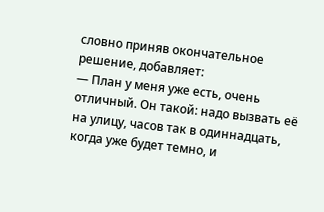словно приняв окончательное решение, добавляет:
— План у меня уже есть, очень отличный. Он такой: надо вызвать её на улицу, часов так в одиннадцать, когда уже будет темно, и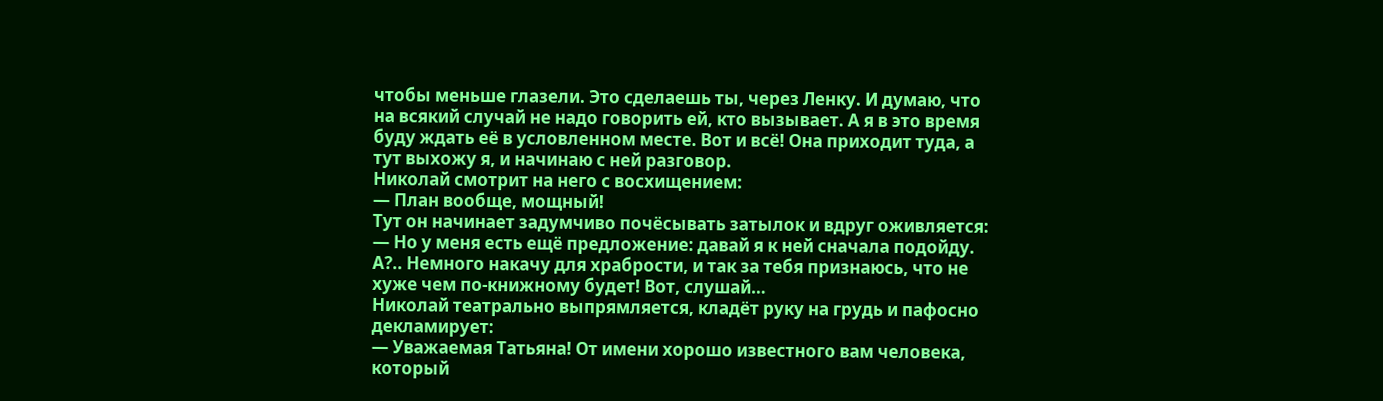чтобы меньше глазели. Это сделаешь ты, через Ленку. И думаю, что на всякий случай не надо говорить ей, кто вызывает. А я в это время буду ждать её в условленном месте. Вот и всё! Она приходит туда, а тут выхожу я, и начинаю с ней разговор.
Николай смотрит на него с восхищением:
— План вообще, мощный!
Тут он начинает задумчиво почёсывать затылок и вдруг оживляется:
— Но у меня есть ещё предложение: давай я к ней сначала подойду. А?.. Немного накачу для храбрости, и так за тебя признаюсь, что не хуже чем по-книжному будет! Вот, слушай…
Николай театрально выпрямляется, кладёт руку на грудь и пафосно декламирует:
— Уважаемая Татьяна! От имени хорошо известного вам человека, который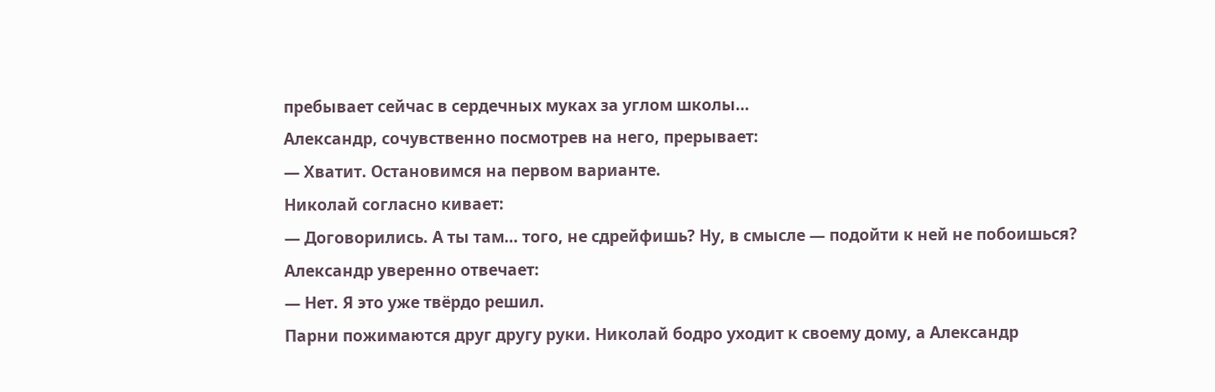пребывает сейчас в сердечных муках за углом школы…
Александр, сочувственно посмотрев на него, прерывает:
— Хватит. Остановимся на первом варианте.
Николай согласно кивает:
— Договорились. А ты там… того, не сдрейфишь? Ну, в смысле — подойти к ней не побоишься?
Александр уверенно отвечает:
— Нет. Я это уже твёрдо решил.
Парни пожимаются друг другу руки. Николай бодро уходит к своему дому, а Александр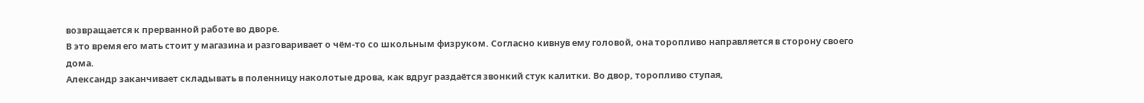возвращается к прерванной работе во дворе.
В это время его мать стоит у магазина и разговаривает о чём-то со школьным физруком. Согласно кивнув ему головой, она торопливо направляется в сторону своего дома.
Александр заканчивает складывать в поленницу наколотые дрова, как вдруг раздаётся звонкий стук калитки. Во двор, торопливо ступая,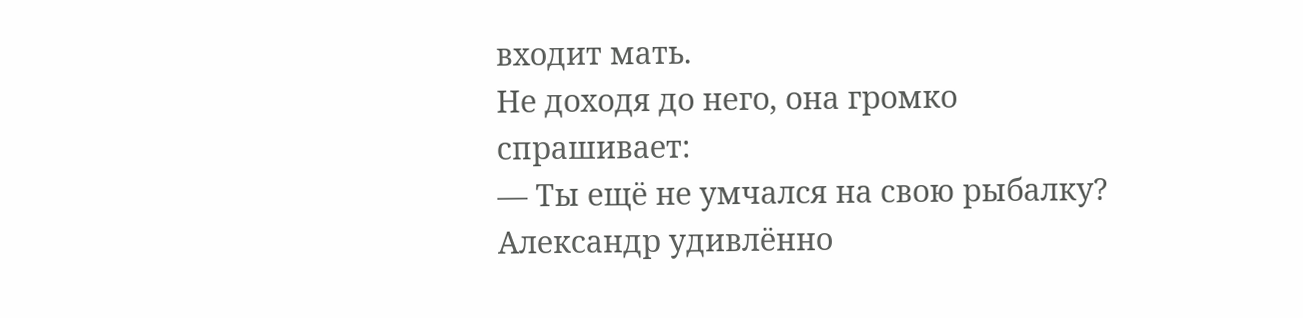входит мать.
Не доходя до него, она громко спрашивает:
— Ты ещё не умчался на свою рыбалку?
Александр удивлённо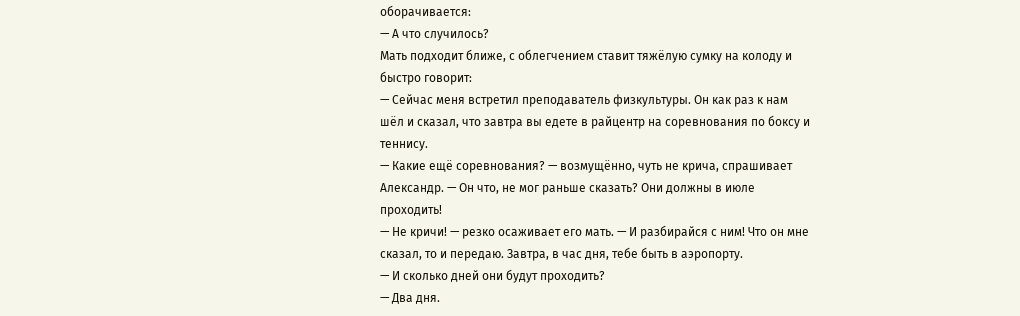оборачивается:
— А что случилось?
Мать подходит ближе, с облегчением ставит тяжёлую сумку на колоду и быстро говорит:
— Сейчас меня встретил преподаватель физкультуры. Он как раз к нам шёл и сказал, что завтра вы едете в райцентр на соревнования по боксу и теннису.
— Какие ещё соревнования? — возмущённо, чуть не крича, спрашивает Александр. — Он что, не мог раньше сказать? Они должны в июле проходить!
— Не кричи! — резко осаживает его мать. — И разбирайся с ним! Что он мне сказал, то и передаю. Завтра, в час дня, тебе быть в аэропорту.
— И сколько дней они будут проходить?
— Два дня.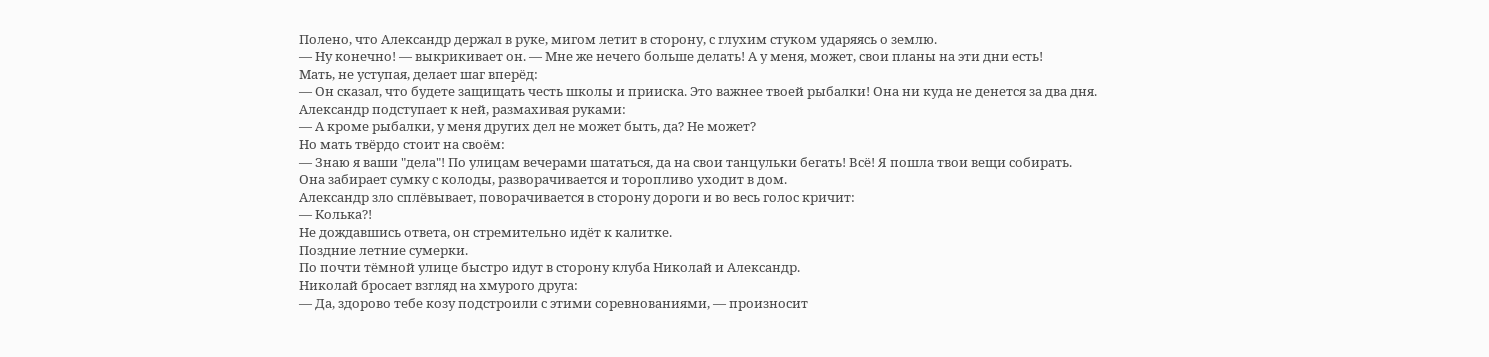Полено, что Александр держал в руке, мигом летит в сторону, с глухим стуком ударяясь о землю.
— Ну конечно! — выкрикивает он. — Мне же нечего больше делать! А у меня, может, свои планы на эти дни есть!
Мать, не уступая, делает шаг вперёд:
— Он сказал, что будете защищать честь школы и прииска. Это важнее твоей рыбалки! Она ни куда не денется за два дня.
Александр подступает к ней, размахивая руками:
— А кроме рыбалки, у меня других дел не может быть, да? Не может?
Но мать твёрдо стоит на своём:
— Знаю я ваши "дела"! По улицам вечерами шататься, да на свои танцульки бегать! Всё! Я пошла твои вещи собирать.
Она забирает сумку с колоды, разворачивается и торопливо уходит в дом.
Александр зло сплёвывает, поворачивается в сторону дороги и во весь голос кричит:
— Колька?!
Не дождавшись ответа, он стремительно идёт к калитке.
Поздние летние сумерки.
По почти тёмной улице быстро идут в сторону клуба Николай и Александр.
Николай бросает взгляд на хмурого друга:
— Да, здорово тебе козу подстроили с этими соревнованиями, — произносит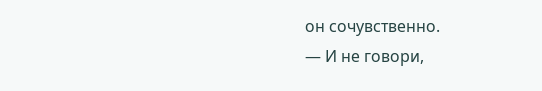он сочувственно.
— И не говори,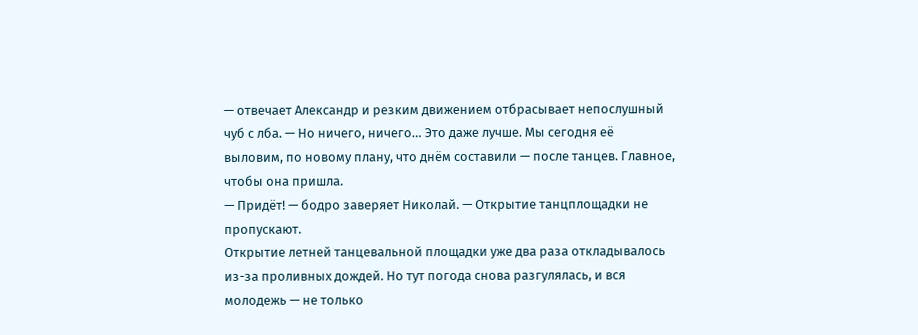— отвечает Александр и резким движением отбрасывает непослушный чуб с лба. — Но ничего, ничего… Это даже лучше. Мы сегодня её выловим, по новому плану, что днём составили — после танцев. Главное, чтобы она пришла.
— Придёт! — бодро заверяет Николай. — Открытие танцплощадки не пропускают.
Открытие летней танцевальной площадки уже два раза откладывалось из-за проливных дождей. Но тут погода снова разгулялась, и вся молодежь — не только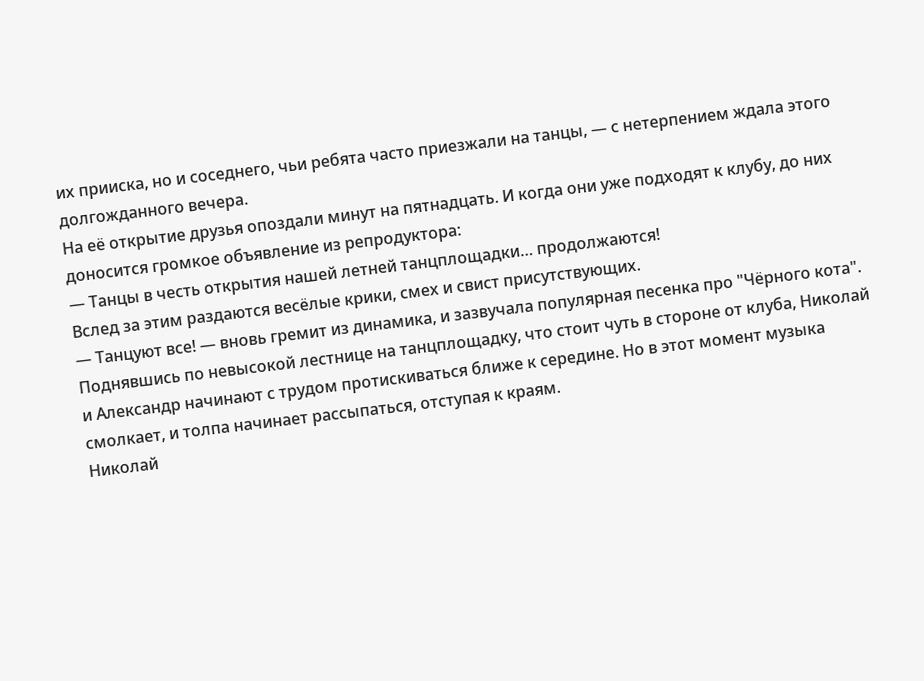их прииска, но и соседнего, чьи ребята часто приезжали на танцы, — с нетерпением ждала этого долгожданного вечера.
На её открытие друзья опоздали минут на пятнадцать. И когда они уже подходят к клубу, до них доносится громкое объявление из репродуктора:
— Танцы в честь открытия нашей летней танцплощадки… продолжаются!
Вслед за этим раздаются весёлые крики, смех и свист присутствующих.
— Танцуют все! — вновь гремит из динамика, и зазвучала популярная песенка про "Чёрного кота".
Поднявшись по невысокой лестнице на танцплощадку, что стоит чуть в стороне от клуба, Николай и Александр начинают с трудом протискиваться ближе к середине. Но в этот момент музыка смолкает, и толпа начинает рассыпаться, отступая к краям.
Николай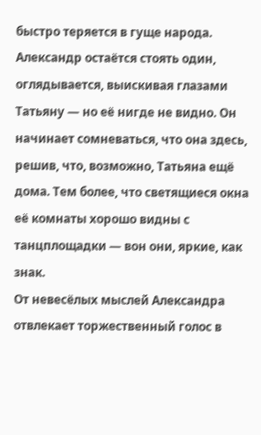быстро теряется в гуще народа. Александр остаётся стоять один, оглядывается, выискивая глазами Татьяну — но её нигде не видно. Он начинает сомневаться, что она здесь, решив, что, возможно, Татьяна ещё дома. Тем более, что светящиеся окна её комнаты хорошо видны с танцплощадки — вон они, яркие, как знак.
От невесёлых мыслей Александра отвлекает торжественный голос в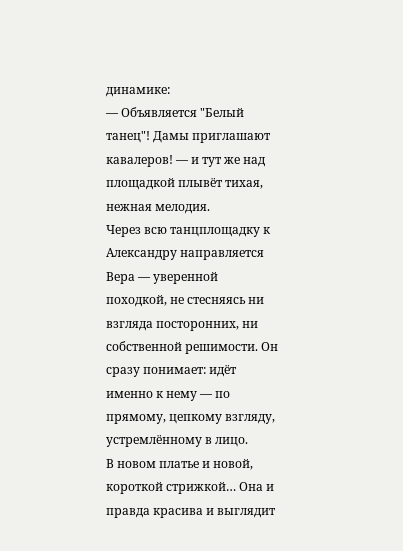динамике:
— Объявляется "Белый танец"! Дамы приглашают кавалеров! — и тут же над площадкой плывёт тихая, нежная мелодия.
Через всю танцплощадку к Александру направляется Вера — уверенной походкой, не стесняясь ни взгляда посторонних, ни собственной решимости. Он сразу понимает: идёт именно к нему — по прямому, цепкому взгляду, устремлённому в лицо.
В новом платье и новой, короткой стрижкой… Она и правда красива и выглядит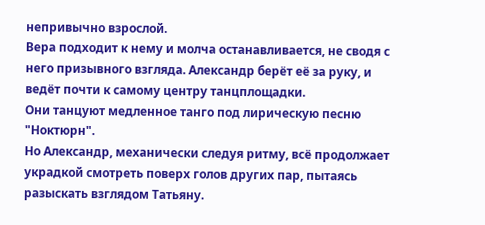непривычно взрослой.
Вера подходит к нему и молча останавливается, не сводя с него призывного взгляда. Александр берёт её за руку, и ведёт почти к самому центру танцплощадки.
Они танцуют медленное танго под лирическую песню "Ноктюрн".
Но Александр, механически следуя ритму, всё продолжает украдкой смотреть поверх голов других пар, пытаясь разыскать взглядом Татьяну.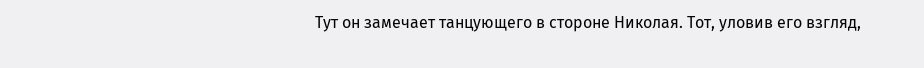Тут он замечает танцующего в стороне Николая. Тот, уловив его взгляд,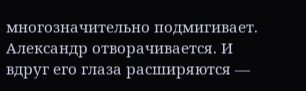многозначительно подмигивает.
Александр отворачивается. И вдруг его глаза расширяются —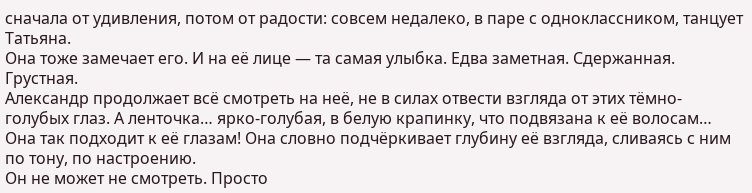сначала от удивления, потом от радости: совсем недалеко, в паре с одноклассником, танцует Татьяна.
Она тоже замечает его. И на её лице — та самая улыбка. Едва заметная. Сдержанная. Грустная.
Александр продолжает всё смотреть на неё, не в силах отвести взгляда от этих тёмно-голубых глаз. А ленточка… ярко-голубая, в белую крапинку, что подвязана к её волосам… Она так подходит к её глазам! Она словно подчёркивает глубину её взгляда, сливаясь с ним по тону, по настроению.
Он не может не смотреть. Просто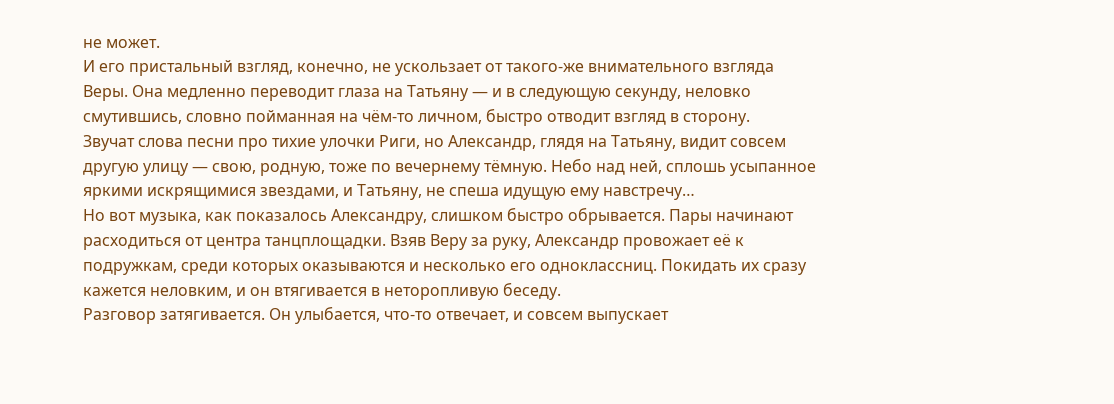не может.
И его пристальный взгляд, конечно, не ускользает от такого-же внимательного взгляда Веры. Она медленно переводит глаза на Татьяну — и в следующую секунду, неловко смутившись, словно пойманная на чём-то личном, быстро отводит взгляд в сторону.
Звучат слова песни про тихие улочки Риги, но Александр, глядя на Татьяну, видит совсем другую улицу — свою, родную, тоже по вечернему тёмную. Небо над ней, сплошь усыпанное яркими искрящимися звездами, и Татьяну, не спеша идущую ему навстречу…
Но вот музыка, как показалось Александру, слишком быстро обрывается. Пары начинают расходиться от центра танцплощадки. Взяв Веру за руку, Александр провожает её к подружкам, среди которых оказываются и несколько его одноклассниц. Покидать их сразу кажется неловким, и он втягивается в неторопливую беседу.
Разговор затягивается. Он улыбается, что-то отвечает, и совсем выпускает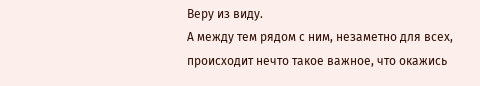Веру из виду.
А между тем рядом с ним, незаметно для всех, происходит нечто такое важное, что окажись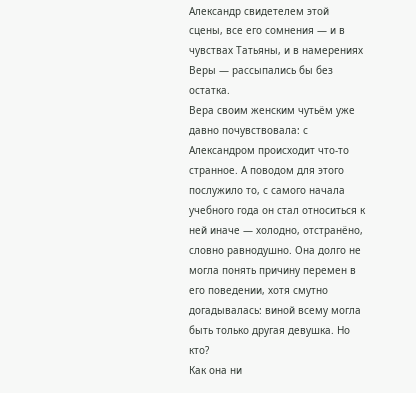Александр свидетелем этой сцены, все его сомнения — и в чувствах Татьяны, и в намерениях Веры — рассыпались бы без остатка.
Вера своим женским чутьём уже давно почувствовала: с Александром происходит что-то странное. А поводом для этого послужило то, с самого начала учебного года он стал относиться к ней иначе — холодно, отстранёно, словно равнодушно. Она долго не могла понять причину перемен в его поведении, хотя смутно догадывалась: виной всему могла быть только другая девушка. Но кто?
Как она ни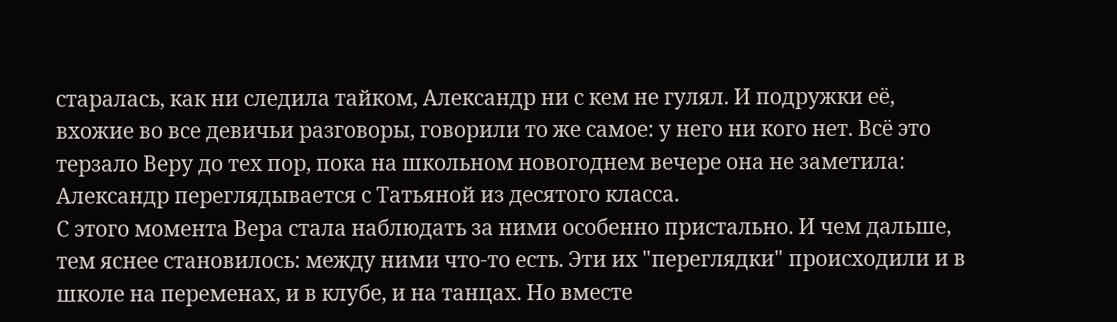старалась, как ни следила тайком, Александр ни с кем не гулял. И подружки её, вхожие во все девичьи разговоры, говорили то же самое: у него ни кого нет. Всё это терзало Веру до тех пор, пока на школьном новогоднем вечере она не заметила: Александр переглядывается с Татьяной из десятого класса.
С этого момента Вера стала наблюдать за ними особенно пристально. И чем дальше, тем яснее становилось: между ними что-то есть. Эти их "переглядки" происходили и в школе на переменах, и в клубе, и на танцах. Но вместе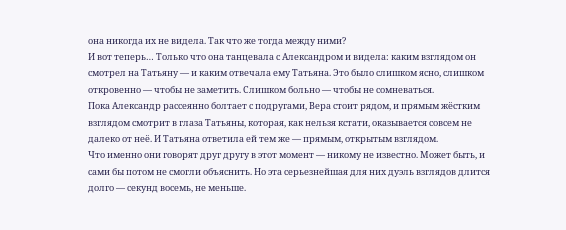она никогда их не видела. Так что же тогда между ними?
И вот теперь… Только что она танцевала с Александром и видела: каким взглядом он смотрел на Татьяну — и каким отвечала ему Татьяна. Это было слишком ясно, слишком откровенно — чтобы не заметить. Слишком больно — чтобы не сомневаться.
Пока Александр рассеянно болтает с подругами, Вера стоит рядом, и прямым жёстким взглядом смотрит в глаза Татьяны, которая, как нельзя кстати, оказывается совсем не далеко от неё. И Татьяна ответила ей тем же — прямым, открытым взглядом.
Что именно они говорят друг другу в этот момент — никому не известно. Может быть, и сами бы потом не смогли объяснить. Но эта серьезнейшая для них дуэль взглядов длится долго — секунд восемь, не меньше.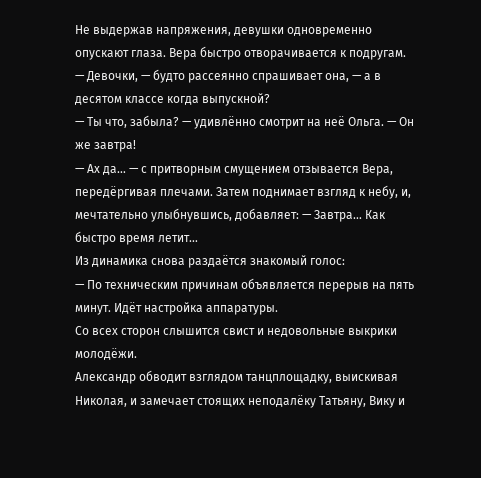Не выдержав напряжения, девушки одновременно опускают глаза. Вера быстро отворачивается к подругам.
— Девочки, — будто рассеянно спрашивает она, — а в десятом классе когда выпускной?
— Ты что, забыла? — удивлённо смотрит на неё Ольга. — Он же завтра!
— Ах да… — с притворным смущением отзывается Вера, передёргивая плечами. Затем поднимает взгляд к небу, и, мечтательно улыбнувшись, добавляет: — Завтра… Как быстро время летит…
Из динамика снова раздаётся знакомый голос:
— По техническим причинам объявляется перерыв на пять минут. Идёт настройка аппаратуры.
Со всех сторон слышится свист и недовольные выкрики молодёжи.
Александр обводит взглядом танцплощадку, выискивая Николая, и замечает стоящих неподалёку Татьяну, Вику и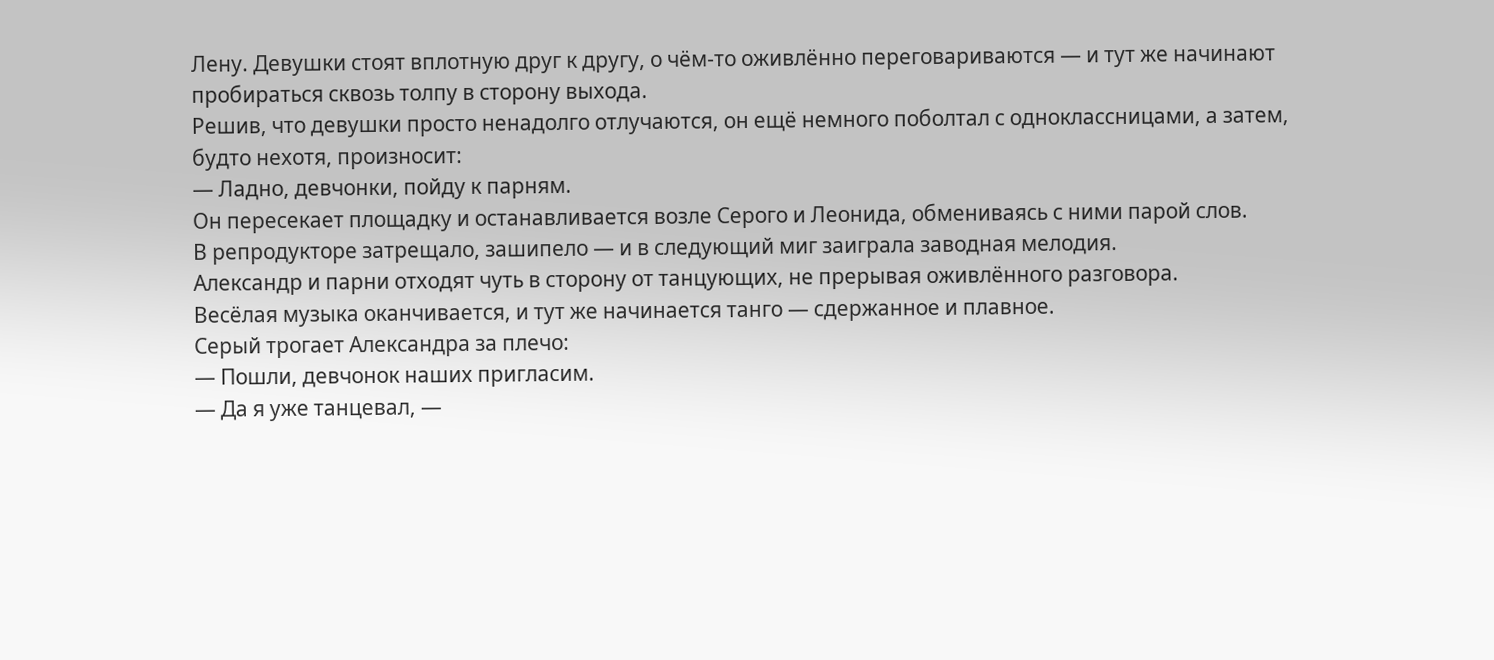Лену. Девушки стоят вплотную друг к другу, о чём-то оживлённо переговариваются — и тут же начинают пробираться сквозь толпу в сторону выхода.
Решив, что девушки просто ненадолго отлучаются, он ещё немного поболтал с одноклассницами, а затем, будто нехотя, произносит:
— Ладно, девчонки, пойду к парням.
Он пересекает площадку и останавливается возле Серого и Леонида, обмениваясь с ними парой слов.
В репродукторе затрещало, зашипело — и в следующий миг заиграла заводная мелодия.
Александр и парни отходят чуть в сторону от танцующих, не прерывая оживлённого разговора.
Весёлая музыка оканчивается, и тут же начинается танго — сдержанное и плавное.
Серый трогает Александра за плечо:
— Пошли, девчонок наших пригласим.
— Да я уже танцевал, —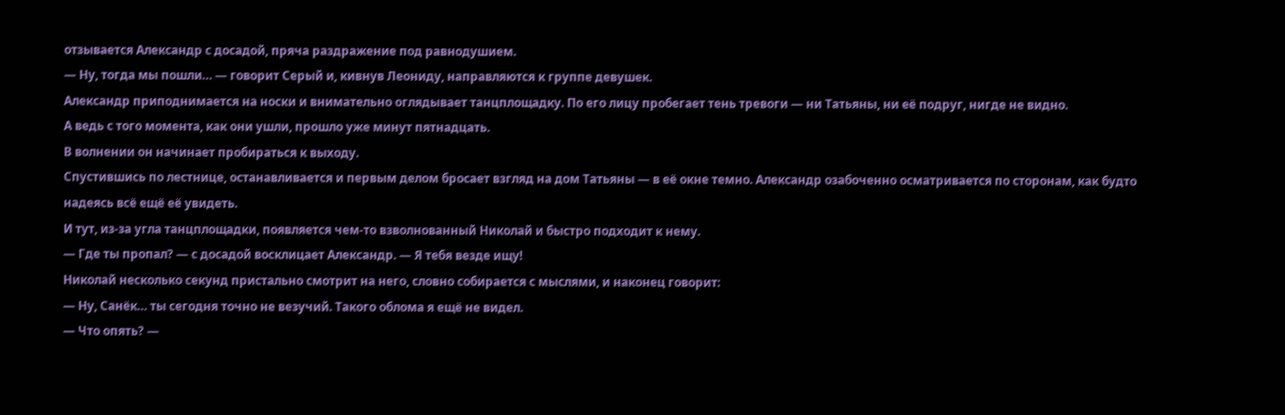отзывается Александр с досадой, пряча раздражение под равнодушием.
— Ну, тогда мы пошли… — говорит Серый и, кивнув Леониду, направляются к группе девушек.
Александр приподнимается на носки и внимательно оглядывает танцплощадку. По его лицу пробегает тень тревоги — ни Татьяны, ни её подруг, нигде не видно.
А ведь с того момента, как они ушли, прошло уже минут пятнадцать.
В волнении он начинает пробираться к выходу.
Спустившись по лестнице, останавливается и первым делом бросает взгляд на дом Татьяны — в её окне темно. Александр озабоченно осматривается по сторонам, как будто надеясь всё ещё её увидеть.
И тут, из-за угла танцплощадки, появляется чем-то взволнованный Николай и быстро подходит к нему.
— Где ты пропал? — с досадой восклицает Александр. — Я тебя везде ищу!
Николай несколько секунд пристально смотрит на него, словно собирается с мыслями, и наконец говорит:
— Ну, Санёк… ты сегодня точно не везучий. Такого облома я ещё не видел.
— Что опять? —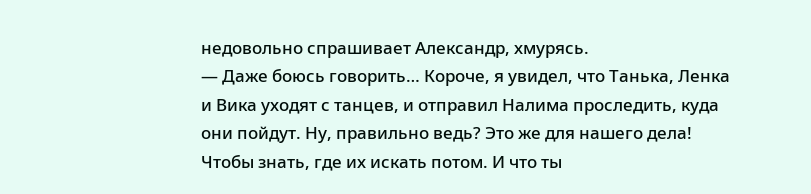недовольно спрашивает Александр, хмурясь.
— Даже боюсь говорить… Короче, я увидел, что Танька, Ленка и Вика уходят с танцев, и отправил Налима проследить, куда они пойдут. Ну, правильно ведь? Это же для нашего дела! Чтобы знать, где их искать потом. И что ты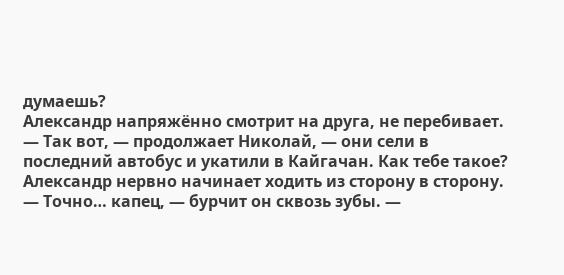думаешь?
Александр напряжённо смотрит на друга, не перебивает.
— Так вот, — продолжает Николай, — они сели в последний автобус и укатили в Кайгачан. Как тебе такое?
Александр нервно начинает ходить из сторону в сторону.
— Точно… капец, — бурчит он сквозь зубы. —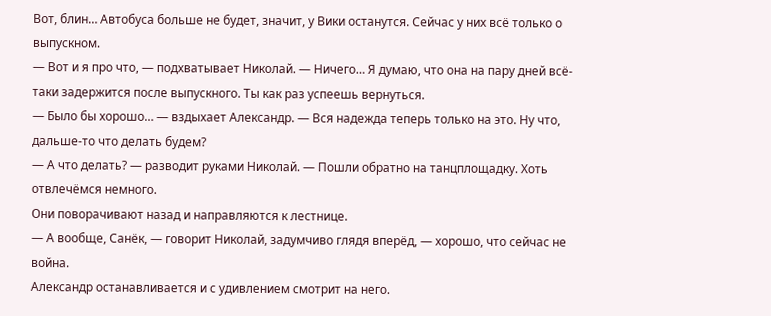Вот, блин… Автобуса больше не будет, значит, у Вики останутся. Сейчас у них всё только о выпускном.
— Вот и я про что, — подхватывает Николай. — Ничего… Я думаю, что она на пару дней всё-таки задержится после выпускного. Ты как раз успеешь вернуться.
— Было бы хорошо… — вздыхает Александр. — Вся надежда теперь только на это. Ну что, дальше-то что делать будем?
— А что делать? — разводит руками Николай. — Пошли обратно на танцплощадку. Хоть отвлечёмся немного.
Они поворачивают назад и направляются к лестнице.
— А вообще, Санёк, — говорит Николай, задумчиво глядя вперёд, — хорошо, что сейчас не война.
Александр останавливается и с удивлением смотрит на него.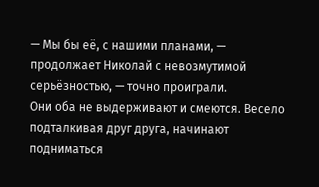— Мы бы её, с нашими планами, — продолжает Николай с невозмутимой серьёзностью, — точно проиграли.
Они оба не выдерживают и смеются. Весело подталкивая друг друга, начинают подниматься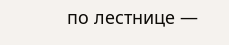по лестнице —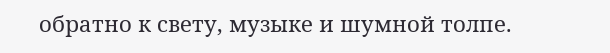обратно к свету, музыке и шумной толпе.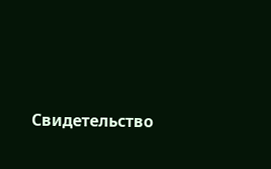Свидетельство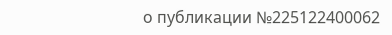о публикации №225122400062